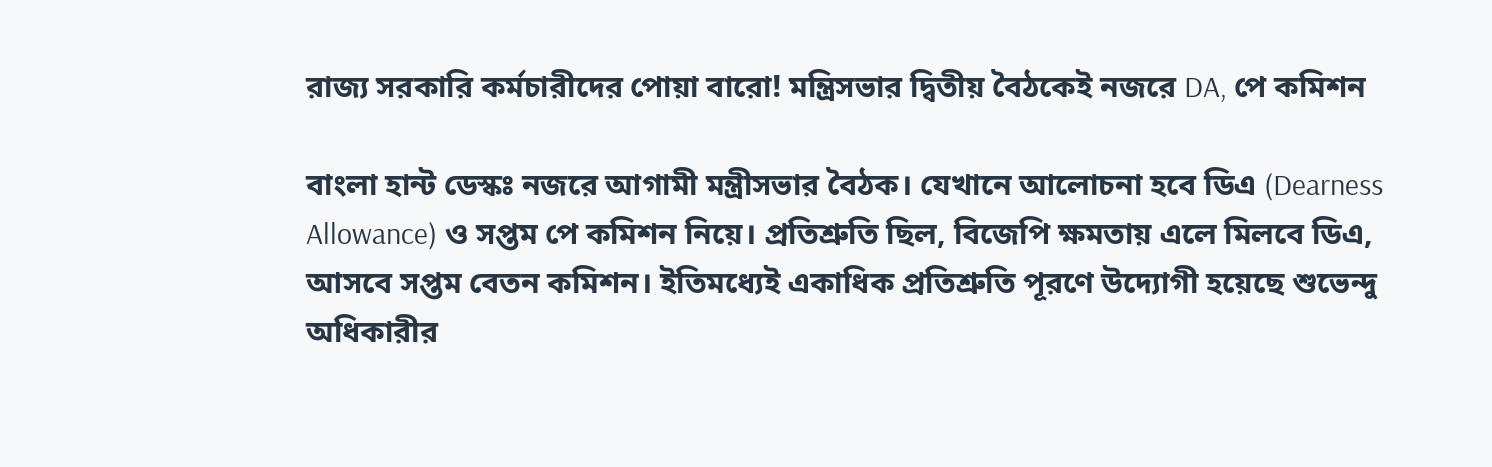রাজ্য সরকারি কর্মচারীদের পোয়া বারো! মন্ত্রিসভার দ্বিতীয় বৈঠকেই নজরে DA, পে কমিশন

বাংলা হান্ট ডেস্কঃ নজরে আগামী মন্ত্রীসভার বৈঠক। যেখানে আলোচনা হবে ডিএ (Dearness Allowance) ও সপ্তম পে কমিশন নিয়ে। প্রতিশ্রুতি ছিল, বিজেপি ক্ষমতায় এলে মিলবে ডিএ, আসবে সপ্তম বেতন কমিশন। ইতিমধ্যেই একাধিক প্রতিশ্রুতি পূরণে উদ্যোগী হয়েছে শুভেন্দু অধিকারীর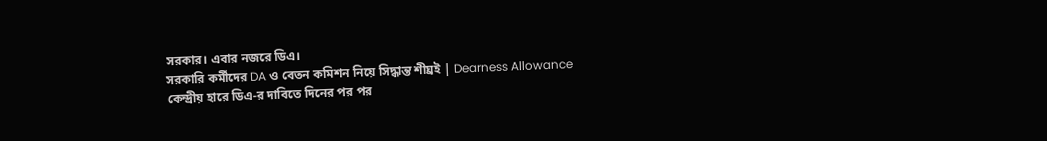সরকার। এবার নজরে ডিএ।
সরকারি কর্মীদের DA ও বেতন কমিশন নিয়ে সিদ্ধান্ত শীঘ্রই | Dearness Allowance
কেন্দ্রীয় হারে ডিএ-র দাবিতে দিনের পর পর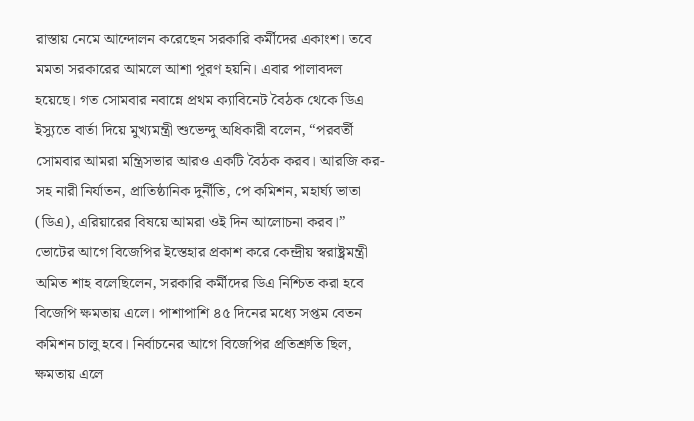রাস্তায় নেমে আন্দোলন করেছেন সরকারি কর্মীদের একাংশ। তবে মমতা সরকারের আমলে আশা পূরণ হয়নি। এবার পালাবদল হয়েছে। গত সোমবার নবান্নে প্রথম ক্যাবিনেট বৈঠক থেকে ডিএ ইস্যুতে বার্তা দিয়ে মুখ্যমন্ত্রী শুভেন্দু অধিকারী বলেন, “পরবর্তী সোমবার আমরা মন্ত্রিসভার আরও একটি বৈঠক করব। আরজি কর-সহ নারী নির্যাতন, প্রাতিষ্ঠানিক দুর্নীতি, পে কমিশন, মহার্ঘ্য ভাতা (ডিএ), এরিয়ারের বিষয়ে আমরা ওই দিন আলোচনা করব।”
ভোটের আগে বিজেপির ইস্তেহার প্রকাশ করে কেন্দ্রীয় স্বরাষ্ট্রমন্ত্রী অমিত শাহ বলেছিলেন, সরকারি কর্মীদের ডিএ নিশ্চিত করা হবে বিজেপি ক্ষমতায় এলে। পাশাপাশি ৪৫ দিনের মধ্যে সপ্তম বেতন কমিশন চালু হবে। নির্বাচনের আগে বিজেপির প্রতিশ্রুতি ছিল, ক্ষমতায় এলে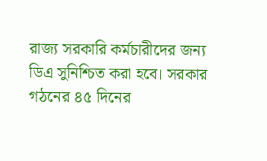রাজ্য সরকারি কর্মচারীদের জন্য ডিএ সুনিশ্চিত করা হবে। সরকার গঠনের ৪৫ দিনের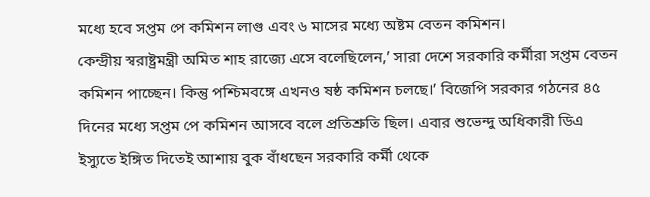মধ্যে হবে সপ্তম পে কমিশন লাগু এবং ৬ মাসের মধ্যে অষ্টম বেতন কমিশন।
কেন্দ্রীয় স্বরাষ্ট্রমন্ত্রী অমিত শাহ রাজ্যে এসে বলেছিলেন,’ সারা দেশে সরকারি কর্মীরা সপ্তম বেতন কমিশন পাচ্ছেন। কিন্তু পশ্চিমবঙ্গে এখনও ষষ্ঠ কমিশন চলছে।’ বিজেপি সরকার গঠনের ৪৫ দিনের মধ্যে সপ্তম পে কমিশন আসবে বলে প্রতিশ্রুতি ছিল। এবার শুভেন্দু অধিকারী ডিএ ইস্যুতে ইঙ্গিত দিতেই আশায় বুক বাঁধছেন সরকারি কর্মী থেকে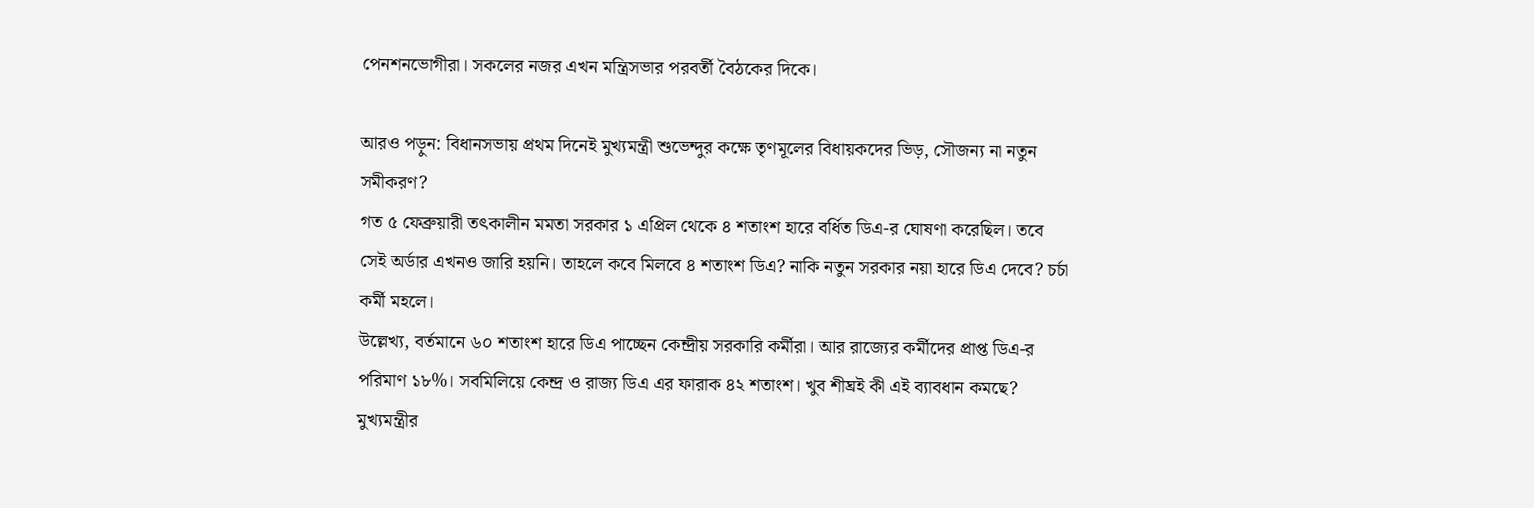পেনশনভোগীরা। সকলের নজর এখন মন্ত্রিসভার পরবর্তী বৈঠকের দিকে।

আরও পড়ুন: বিধানসভায় প্রথম দিনেই মুখ্যমন্ত্রী শুভেন্দুর কক্ষে তৃণমূলের বিধায়কদের ভিড়, সৌজন্য না নতুন সমীকরণ?
গত ৫ ফেব্রুয়ারী তৎকালীন মমতা সরকার ১ এপ্রিল থেকে ৪ শতাংশ হারে বর্ধিত ডিএ-র ঘোষণা করেছিল। তবে সেই অর্ডার এখনও জারি হয়নি। তাহলে কবে মিলবে ৪ শতাংশ ডিএ? নাকি নতুন সরকার নয়া হারে ডিএ দেবে? চর্চা কর্মী মহলে।
উল্লেখ্য, বর্তমানে ৬০ শতাংশ হারে ডিএ পাচ্ছেন কেন্দ্রীয় সরকারি কর্মীরা। আর রাজ্যের কর্মীদের প্রাপ্ত ডিএ-র পরিমাণ ১৮%। সবমিলিয়ে কেন্দ্র ও রাজ্য ডিএ এর ফারাক ৪২ শতাংশ। খুব শীঘ্রই কী এই ব্যাবধান কমছে? মুখ্যমন্ত্রীর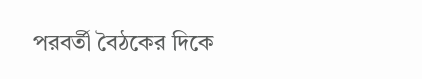পরবর্তী বৈঠকের দিকে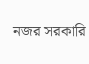নজর সরকারি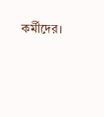কর্মীদের।